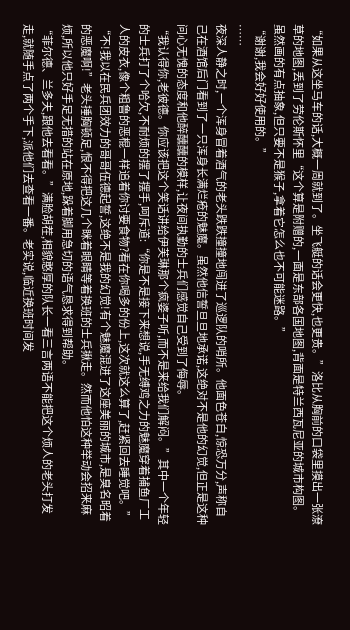“如果从这坐马车的话,大概一周就到了。坐飞艇的话会更快,也更贵。”洛比从胸前的口袋里摸出一张潦草的地图,丢到了劳伦斯怀里“这个算是附赠的,一面是东部各国地图,背面是特兰西瓦尼亚的城市构图。虽然画的有点抽象,但只要不是猴子,拿着它怎么也不可能迷路。”
“谢谢,我会好好使用的。”
……
夜深人静之时,一个浑身冒着酒气的老头跌跌撞撞地闯进了巡逻队的哨所。他面色苍白,惊恐万分,声称自己在酒馆后门看到了一只浑身长满烂疮的魅魔。虽然他信誓旦旦地承诺,这绝对不是他的幻觉,但正是这种问心无愧的态度和他醉醺醺的模样,让夜间执勤的士兵们感觉自己受到了侮辱。
“我认得你,老彼德。你应该把这个笑话讲给伊芙琳那个疯婆子听,而不是来给我们解闷。”其中一个年轻的士兵打了个哈欠,不耐烦的摆了摆手,呵斥道:“你是不是接下来想说,手无缚鸡之力的魅魔穿着捕鱼厂工人的皮衣,像个粗鲁的恶棍一样追着你讨要食物?看在你喝多的份上,这次就这么算了,赶紧回去睡觉吧。”
“不!我以在民兵团效力的哥哥伍德起誓,这绝不是我的幻觉!有个魅魔混进了这座美丽的城市,是臭名昭着的恶魔啊!”老头捶胸顿足,恨不得把这几个眯着眼睛等着换班的士兵揪走。然而他怕这种举动会招来麻烦,所以他只好手足无措的站在原地,跺着脚用急切的语气恳求得到帮助。
“菲尔德、兰多夫,跟他去看看。”满脸胡茬,相貌憨厚的队长一看三言两语不能把这个烦人的老头打发走,就随手点了两个手下,派他们去查看一番。老实说,临近换班时间发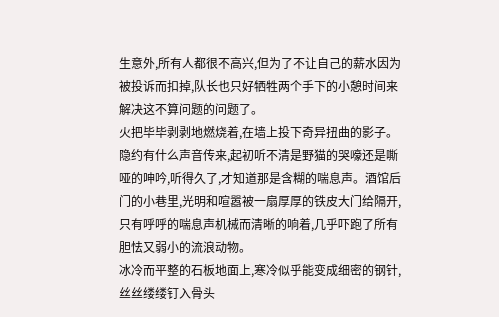生意外,所有人都很不高兴,但为了不让自己的薪水因为被投诉而扣掉,队长也只好牺牲两个手下的小憩时间来解决这不算问题的问题了。
火把毕毕剥剥地燃烧着,在墙上投下奇异扭曲的影子。
隐约有什么声音传来,起初听不清是野猫的哭嚎还是嘶哑的呻吟,听得久了,才知道那是含糊的喘息声。酒馆后门的小巷里,光明和喧嚣被一扇厚厚的铁皮大门给隔开,只有呼呼的喘息声机械而清晰的响着,几乎吓跑了所有胆怯又弱小的流浪动物。
冰冷而平整的石板地面上,寒冷似乎能变成细密的钢针,丝丝缕缕钉入骨头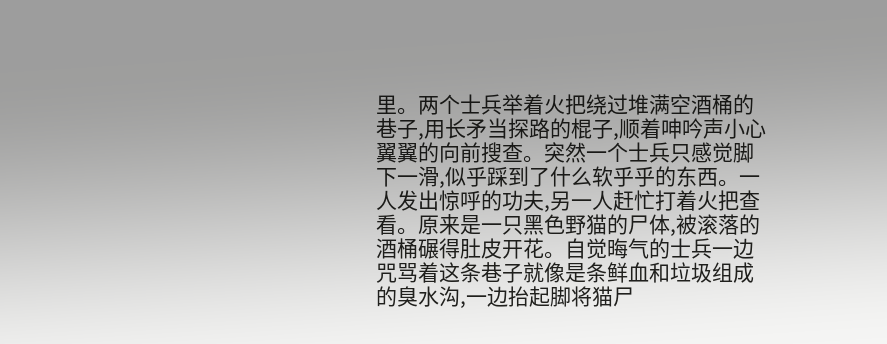里。两个士兵举着火把绕过堆满空酒桶的巷子,用长矛当探路的棍子,顺着呻吟声小心翼翼的向前搜查。突然一个士兵只感觉脚下一滑,似乎踩到了什么软乎乎的东西。一人发出惊呼的功夫,另一人赶忙打着火把查看。原来是一只黑色野猫的尸体,被滚落的酒桶碾得肚皮开花。自觉晦气的士兵一边咒骂着这条巷子就像是条鲜血和垃圾组成的臭水沟,一边抬起脚将猫尸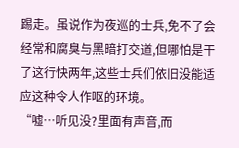踢走。虽说作为夜巡的士兵,免不了会经常和腐臭与黑暗打交道,但哪怕是干了这行快两年,这些士兵们依旧没能适应这种令人作呕的环境。
“嘘…听见没?里面有声音,而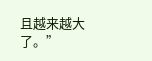且越来越大了。”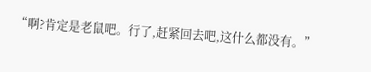“啊?肯定是老鼠吧。行了,赶紧回去吧,这什么都没有。”